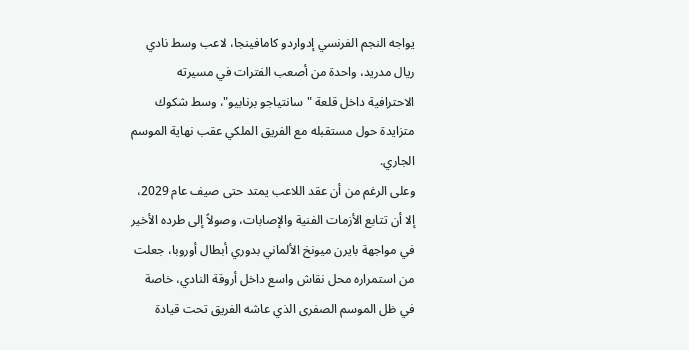يواجه النجم الفرنسي إدواردو كامافينجا، لاعب وسط نادي ريال مدريد، واحدة من أصعب الفترات في مسيرته الاحترافية داخل قلعة "سانتياجو برنابيو"، وسط شكوك متزايدة حول مستقبله مع الفريق الملكي عقب نهاية الموسم الجاري.
وعلى الرغم من أن عقد اللاعب يمتد حتى صيف عام 2029، إلا أن تتابع الأزمات الفنية والإصابات، وصولاً إلى طرده الأخير في مواجهة بايرن ميونخ الألماني بدوري أبطال أوروبا، جعلت من استمراره محل نقاش واسع داخل أروقة النادي، خاصة في ظل الموسم الصفرى الذي عاشه الفريق تحت قيادة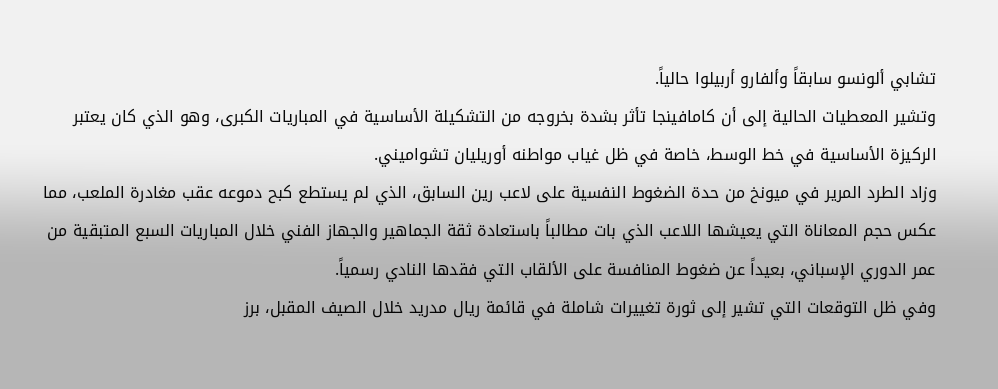تشابي ألونسو سابقاً وألفارو أربيلوا حالياً.
وتشير المعطيات الحالية إلى أن كامافينجا تأثر بشدة بخروجه من التشكيلة الأساسية في المباريات الكبرى، وهو الذي كان يعتبر الركيزة الأساسية في خط الوسط، خاصة في ظل غياب مواطنه أوريليان تشواميني.
وزاد الطرد المرير في ميونخ من حدة الضغوط النفسية على لاعب رين السابق، الذي لم يستطع كبح دموعه عقب مغادرة الملعب، مما عكس حجم المعاناة التي يعيشها اللاعب الذي بات مطالباً باستعادة ثقة الجماهير والجهاز الفني خلال المباريات السبع المتبقية من عمر الدوري الإسباني، بعيداً عن ضغوط المنافسة على الألقاب التي فقدها النادي رسمياً.
وفي ظل التوقعات التي تشير إلى ثورة تغييرات شاملة في قائمة ريال مدريد خلال الصيف المقبل، برز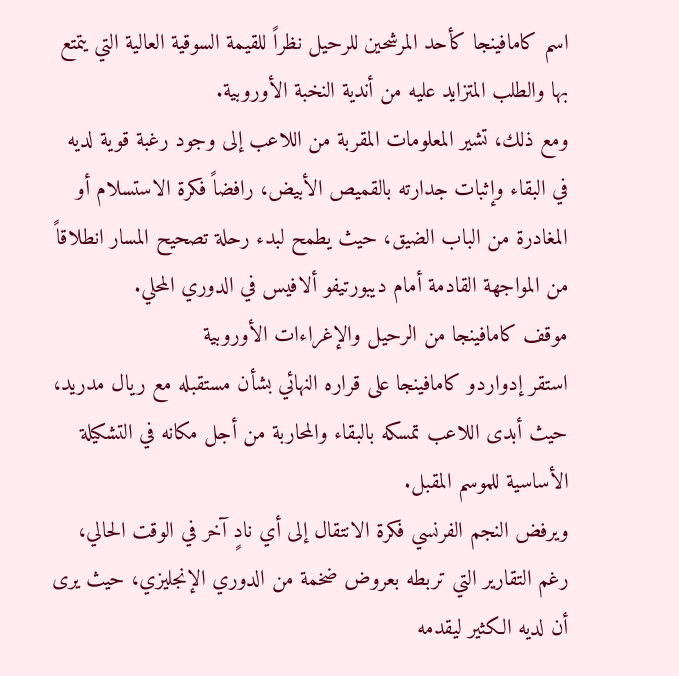اسم كامافينجا كأحد المرشحين للرحيل نظراً للقيمة السوقية العالية التي يتمتع بها والطلب المتزايد عليه من أندية النخبة الأوروبية.
ومع ذلك، تشير المعلومات المقربة من اللاعب إلى وجود رغبة قوية لديه في البقاء وإثبات جدارته بالقميص الأبيض، رافضاً فكرة الاستسلام أو المغادرة من الباب الضيق، حيث يطمح لبدء رحلة تصحيح المسار انطلاقاً من المواجهة القادمة أمام ديبورتيفو ألافيس في الدوري المحلي.
موقف كامافينجا من الرحيل والإغراءات الأوروبية
استقر إدواردو كامافينجا على قراره النهائي بشأن مستقبله مع ريال مدريد، حيث أبدى اللاعب تمسكه بالبقاء والمحاربة من أجل مكانه في التشكيلة الأساسية للموسم المقبل.
ويرفض النجم الفرنسي فكرة الانتقال إلى أي نادٍ آخر في الوقت الحالي، رغم التقارير التي تربطه بعروض ضخمة من الدوري الإنجليزي، حيث يرى أن لديه الكثير ليقدمه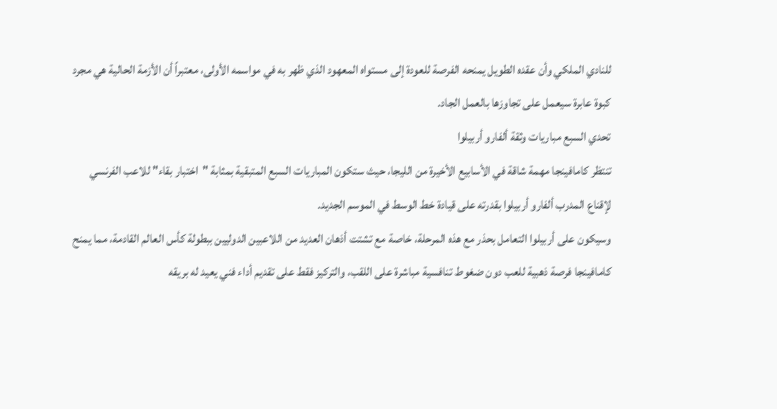للنادي الملكي وأن عقده الطويل يمنحه الفرصة للعودة إلى مستواه المعهود الذي ظهر به في مواسمه الأولى، معتبراً أن الأزمة الحالية هي مجرد كبوة عابرة سيعمل على تجاوزها بالعمل الجاد.
تحدي السبع مباريات وثقة ألفارو أربيلوا
تنتظر كامافينجا مهمة شاقة في الأسابيع الأخيرة من الليجا، حيث ستكون المباريات السبع المتبقية بمثابة "اختبار بقاء" للاعب الفرنسي لإقناع المدرب ألفارو أربيلوا بقدرته على قيادة خط الوسط في الموسم الجديد.
وسيكون على أربيلوا التعامل بحذر مع هذه المرحلة، خاصة مع تشتت أذهان العديد من اللاعبين الدوليين ببطولة كأس العالم القادمة، مما يمنح كامافينجا فرصة ذهبية للعب دون ضغوط تنافسية مباشرة على اللقب، والتركيز فقط على تقديم أداء فني يعيد له بريقه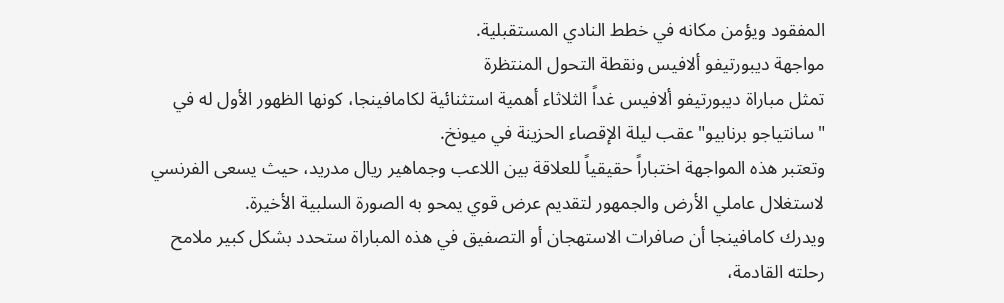المفقود ويؤمن مكانه في خطط النادي المستقبلية.
مواجهة ديبورتيفو ألافيس ونقطة التحول المنتظرة
تمثل مباراة ديبورتيفو ألافيس غداً الثلاثاء أهمية استثنائية لكامافينجا، كونها الظهور الأول له في "سانتياجو برنابيو" عقب ليلة الإقصاء الحزينة في ميونخ.
وتعتبر هذه المواجهة اختباراً حقيقياً للعلاقة بين اللاعب وجماهير ريال مدريد، حيث يسعى الفرنسي لاستغلال عاملي الأرض والجمهور لتقديم عرض قوي يمحو به الصورة السلبية الأخيرة.
ويدرك كامافينجا أن صافرات الاستهجان أو التصفيق في هذه المباراة ستحدد بشكل كبير ملامح رحلته القادمة،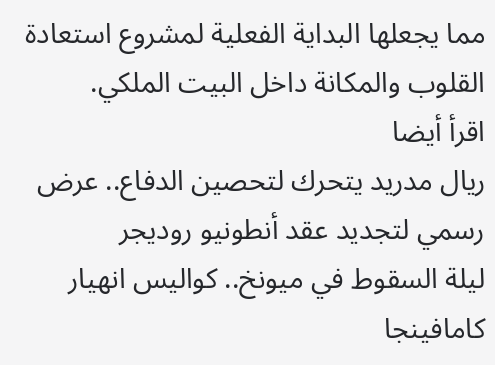مما يجعلها البداية الفعلية لمشروع استعادة القلوب والمكانة داخل البيت الملكي.
اقرأ أيضا
ريال مدريد يتحرك لتحصين الدفاع.. عرض رسمي لتجديد عقد أنطونيو روديجر
ليلة السقوط في ميونخ.. كواليس انهيار كامافينجا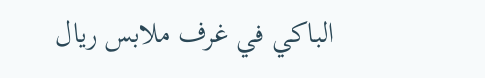الباكي في غرف ملابس ريال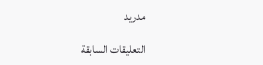مدريد

التعليقات السابقة